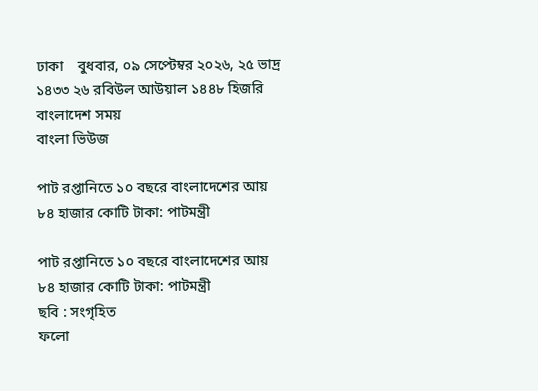ঢাকা    বুধবার, ০৯ সেপ্টেম্বর ২০২৬, ২৫ ভাদ্র ১৪৩৩ ২৬ রবিউল আউয়াল ১৪৪৮ হিজরি
বাংলাদেশ সময়
বাংলা ভিউজ

পাট রপ্তানিতে ১০ বছরে বাংলাদেশের আয় ৮৪ হাজার কোটি টাকা: পাটমন্ত্রী

পাট রপ্তানিতে ১০ বছরে বাংলাদেশের আয় ৮৪ হাজার কোটি টাকা: পাটমন্ত্রী
ছবি : সংগৃহিত
ফলো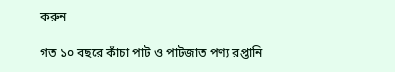করুন

গত ১০ বছরে কাঁচা পাট ও পাটজাত পণ্য রপ্তানি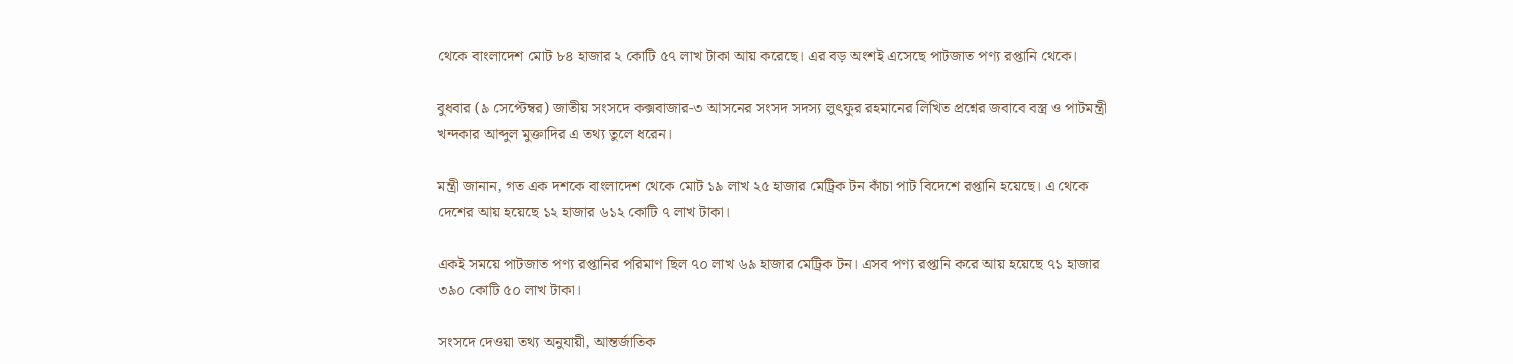থেকে বাংলাদেশ মোট ৮৪ হাজার ২ কোটি ৫৭ লাখ টাকা আয় করেছে। এর বড় অংশই এসেছে পাটজাত পণ্য রপ্তানি থেকে।

বুধবার (৯ সেপ্টেম্বর) জাতীয় সংসদে কক্সবাজার-৩ আসনের সংসদ সদস্য লুৎফুর রহমানের লিখিত প্রশ্নের জবাবে বস্ত্র ও পাটমন্ত্রী খন্দকার আব্দুল মুক্তাদির এ তথ্য তুলে ধরেন।

মন্ত্রী জানান, গত এক দশকে বাংলাদেশ থেকে মোট ১৯ লাখ ২৫ হাজার মেট্রিক টন কাঁচা পাট বিদেশে রপ্তানি হয়েছে। এ থেকে দেশের আয় হয়েছে ১২ হাজার ৬১২ কোটি ৭ লাখ টাকা।

একই সময়ে পাটজাত পণ্য রপ্তানির পরিমাণ ছিল ৭০ লাখ ৬৯ হাজার মেট্রিক টন। এসব পণ্য রপ্তানি করে আয় হয়েছে ৭১ হাজার ৩৯০ কোটি ৫০ লাখ টাকা।

সংসদে দেওয়া তথ্য অনুযায়ী, আন্তর্জাতিক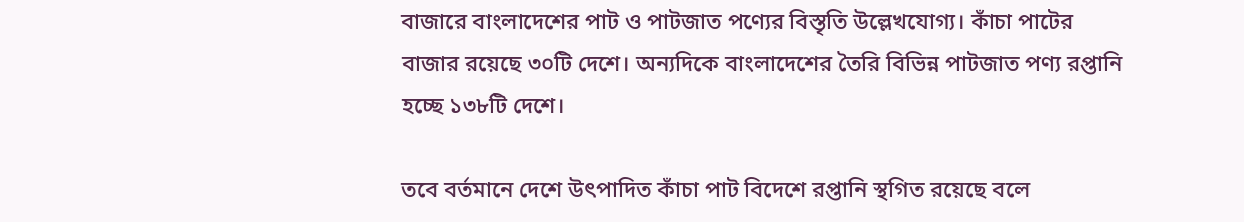বাজারে বাংলাদেশের পাট ও পাটজাত পণ্যের বিস্তৃতি উল্লেখযোগ্য। কাঁচা পাটের বাজার রয়েছে ৩০টি দেশে। অন্যদিকে বাংলাদেশের তৈরি বিভিন্ন পাটজাত পণ্য রপ্তানি হচ্ছে ১৩৮টি দেশে।

তবে বর্তমানে দেশে উৎপাদিত কাঁচা পাট বিদেশে রপ্তানি স্থগিত রয়েছে বলে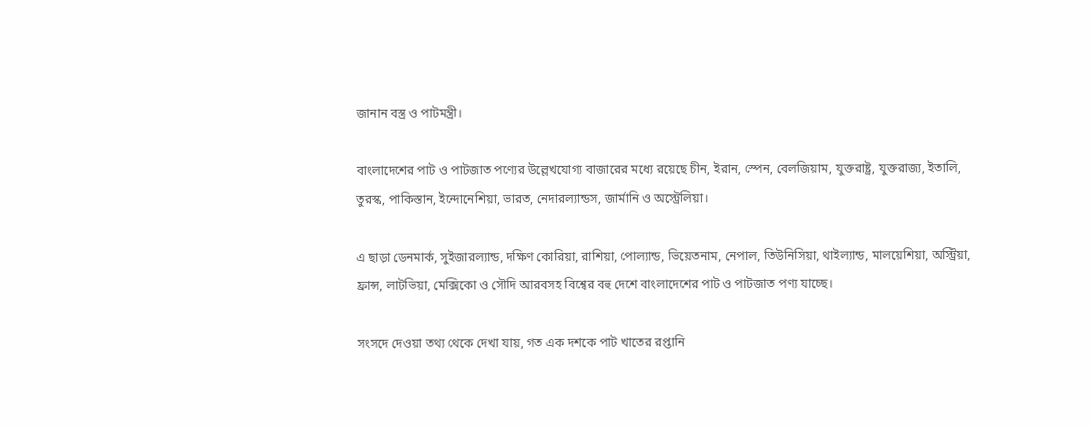জানান বস্ত্র ও পাটমন্ত্রী।

বাংলাদেশের পাট ও পাটজাত পণ্যের উল্লেখযোগ্য বাজারের মধ্যে রয়েছে চীন, ইরান, স্পেন, বেলজিয়াম, যুক্তরাষ্ট্র, যুক্তরাজ্য, ইতালি, তুরস্ক, পাকিস্তান, ইন্দোনেশিয়া, ভারত, নেদারল্যান্ডস, জার্মানি ও অস্ট্রেলিয়া।

এ ছাড়া ডেনমার্ক, সুইজারল্যান্ড, দক্ষিণ কোরিয়া, রাশিয়া, পোল্যান্ড, ভিয়েতনাম, নেপাল, তিউনিসিয়া, থাইল্যান্ড, মালয়েশিয়া, অস্ট্রিয়া, ফ্রান্স, লাটভিয়া, মেক্সিকো ও সৌদি আরবসহ বিশ্বের বহু দেশে বাংলাদেশের পাট ও পাটজাত পণ্য যাচ্ছে।

সংসদে দেওয়া তথ্য থেকে দেখা যায়, গত এক দশকে পাট খাতের রপ্তানি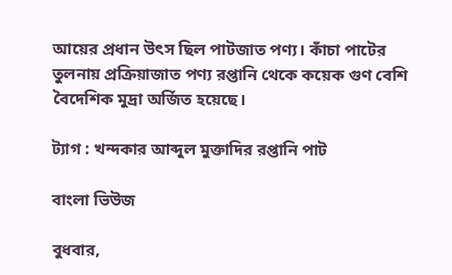আয়ের প্রধান উৎস ছিল পাটজাত পণ্য। কাঁচা পাটের তুলনায় প্রক্রিয়াজাত পণ্য রপ্তানি থেকে কয়েক গুণ বেশি বৈদেশিক মুদ্রা অর্জিত হয়েছে।

ট্যাগ : খন্দকার আব্দুল মুক্তাদির রপ্তানি পাট

বাংলা ভিউজ

বুধবার,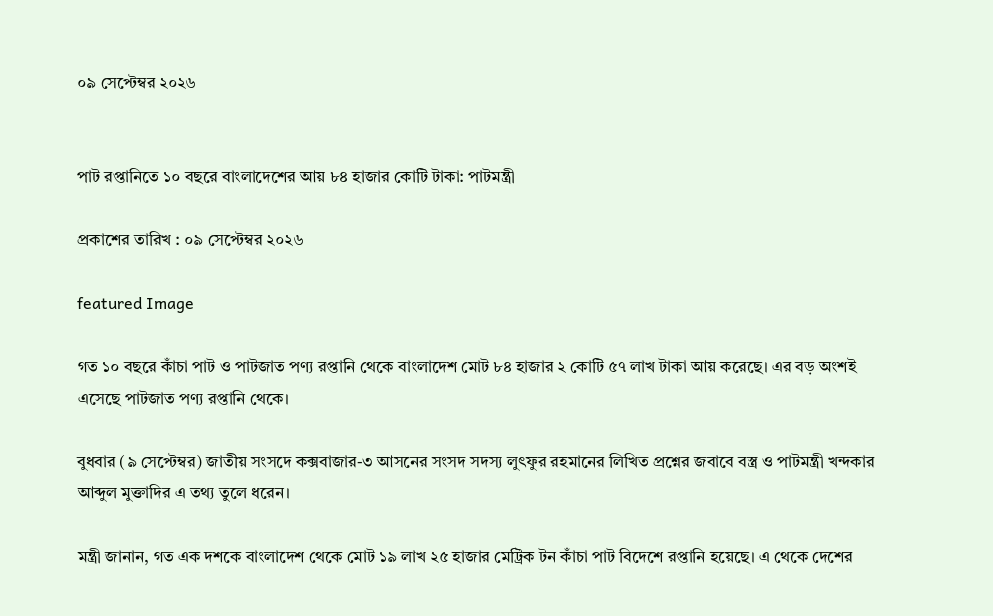০৯ সেপ্টেম্বর ২০২৬


পাট রপ্তানিতে ১০ বছরে বাংলাদেশের আয় ৮৪ হাজার কোটি টাকা: পাটমন্ত্রী

প্রকাশের তারিখ : ০৯ সেপ্টেম্বর ২০২৬

featured Image

গত ১০ বছরে কাঁচা পাট ও পাটজাত পণ্য রপ্তানি থেকে বাংলাদেশ মোট ৮৪ হাজার ২ কোটি ৫৭ লাখ টাকা আয় করেছে। এর বড় অংশই এসেছে পাটজাত পণ্য রপ্তানি থেকে।

বুধবার (৯ সেপ্টেম্বর) জাতীয় সংসদে কক্সবাজার-৩ আসনের সংসদ সদস্য লুৎফুর রহমানের লিখিত প্রশ্নের জবাবে বস্ত্র ও পাটমন্ত্রী খন্দকার আব্দুল মুক্তাদির এ তথ্য তুলে ধরেন।

মন্ত্রী জানান, গত এক দশকে বাংলাদেশ থেকে মোট ১৯ লাখ ২৫ হাজার মেট্রিক টন কাঁচা পাট বিদেশে রপ্তানি হয়েছে। এ থেকে দেশের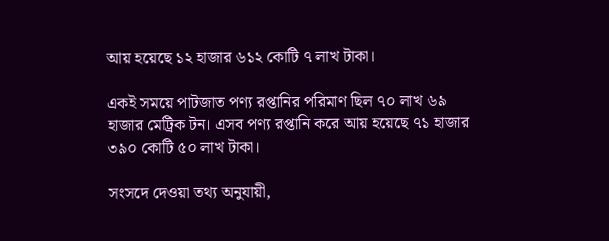আয় হয়েছে ১২ হাজার ৬১২ কোটি ৭ লাখ টাকা।

একই সময়ে পাটজাত পণ্য রপ্তানির পরিমাণ ছিল ৭০ লাখ ৬৯ হাজার মেট্রিক টন। এসব পণ্য রপ্তানি করে আয় হয়েছে ৭১ হাজার ৩৯০ কোটি ৫০ লাখ টাকা।

সংসদে দেওয়া তথ্য অনুযায়ী,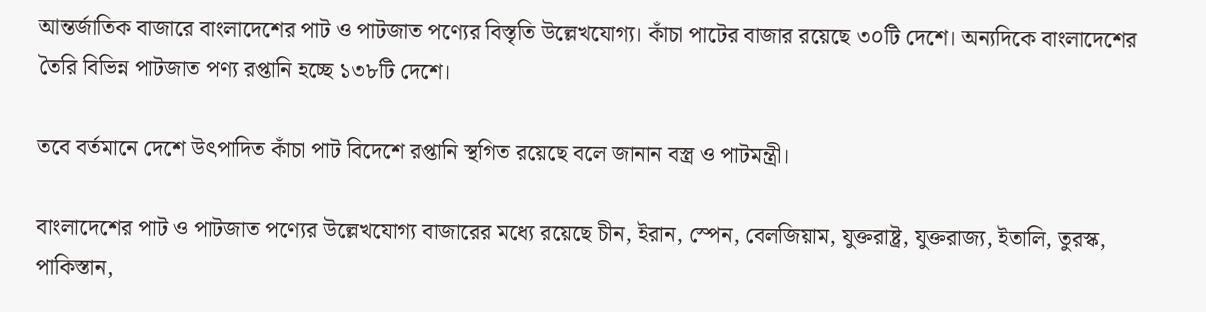আন্তর্জাতিক বাজারে বাংলাদেশের পাট ও পাটজাত পণ্যের বিস্তৃতি উল্লেখযোগ্য। কাঁচা পাটের বাজার রয়েছে ৩০টি দেশে। অন্যদিকে বাংলাদেশের তৈরি বিভিন্ন পাটজাত পণ্য রপ্তানি হচ্ছে ১৩৮টি দেশে।

তবে বর্তমানে দেশে উৎপাদিত কাঁচা পাট বিদেশে রপ্তানি স্থগিত রয়েছে বলে জানান বস্ত্র ও পাটমন্ত্রী।

বাংলাদেশের পাট ও পাটজাত পণ্যের উল্লেখযোগ্য বাজারের মধ্যে রয়েছে চীন, ইরান, স্পেন, বেলজিয়াম, যুক্তরাষ্ট্র, যুক্তরাজ্য, ইতালি, তুরস্ক, পাকিস্তান,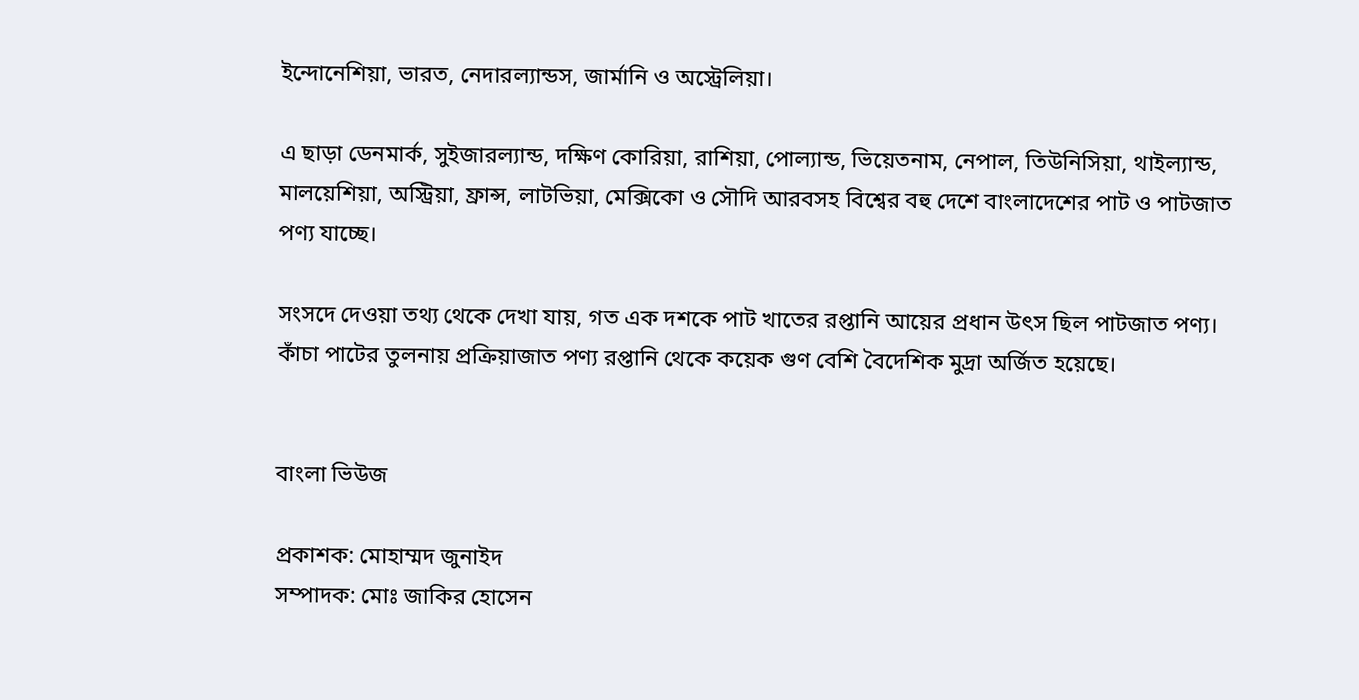ইন্দোনেশিয়া, ভারত, নেদারল্যান্ডস, জার্মানি ও অস্ট্রেলিয়া।

এ ছাড়া ডেনমার্ক, সুইজারল্যান্ড, দক্ষিণ কোরিয়া, রাশিয়া, পোল্যান্ড, ভিয়েতনাম, নেপাল, তিউনিসিয়া, থাইল্যান্ড, মালয়েশিয়া, অস্ট্রিয়া, ফ্রান্স, লাটভিয়া, মেক্সিকো ও সৌদি আরবসহ বিশ্বের বহু দেশে বাংলাদেশের পাট ও পাটজাত পণ্য যাচ্ছে।

সংসদে দেওয়া তথ্য থেকে দেখা যায়, গত এক দশকে পাট খাতের রপ্তানি আয়ের প্রধান উৎস ছিল পাটজাত পণ্য। কাঁচা পাটের তুলনায় প্রক্রিয়াজাত পণ্য রপ্তানি থেকে কয়েক গুণ বেশি বৈদেশিক মুদ্রা অর্জিত হয়েছে।


বাংলা ভিউজ

প্রকাশক: মোহাম্মদ জুনাইদ
সম্পাদক: মোঃ জাকির হোসেন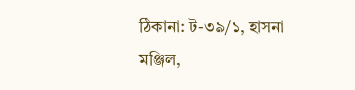ঠিকানা: ট-৩৯/১, হাসনা মঞ্জিল,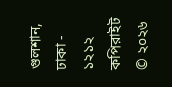গুলশান, ঢাকা - ১২১২
কপিরাইট © ২০২৬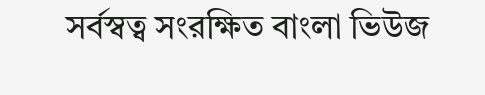সর্বস্বত্ব সংরক্ষিত বাংলা ভিউজ